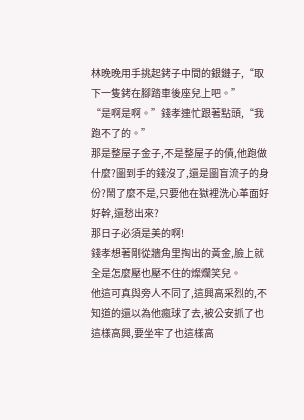林晚晚用手挑起銬子中間的銀鏈子,“取下一隻銬在腳踏車後座兒上吧。”
“是啊是啊。”錢孝連忙跟著點頭,“我跑不了的。”
那是整屋子金子,不是整屋子的債,他跑做什麼?圖到手的錢沒了,還是圖盲流子的身份?鬧了麼不是,只要他在獄裡洗心革面好好幹,還愁出來?
那日子必須是美的啊!
錢孝想著剛從牆角里掏出的黃金,臉上就全是怎麼壓也壓不住的燦爛笑兒。
他這可真與旁人不同了,這興高采烈的,不知道的還以為他瘋球了去,被公安抓了也這樣高興,要坐牢了也這樣高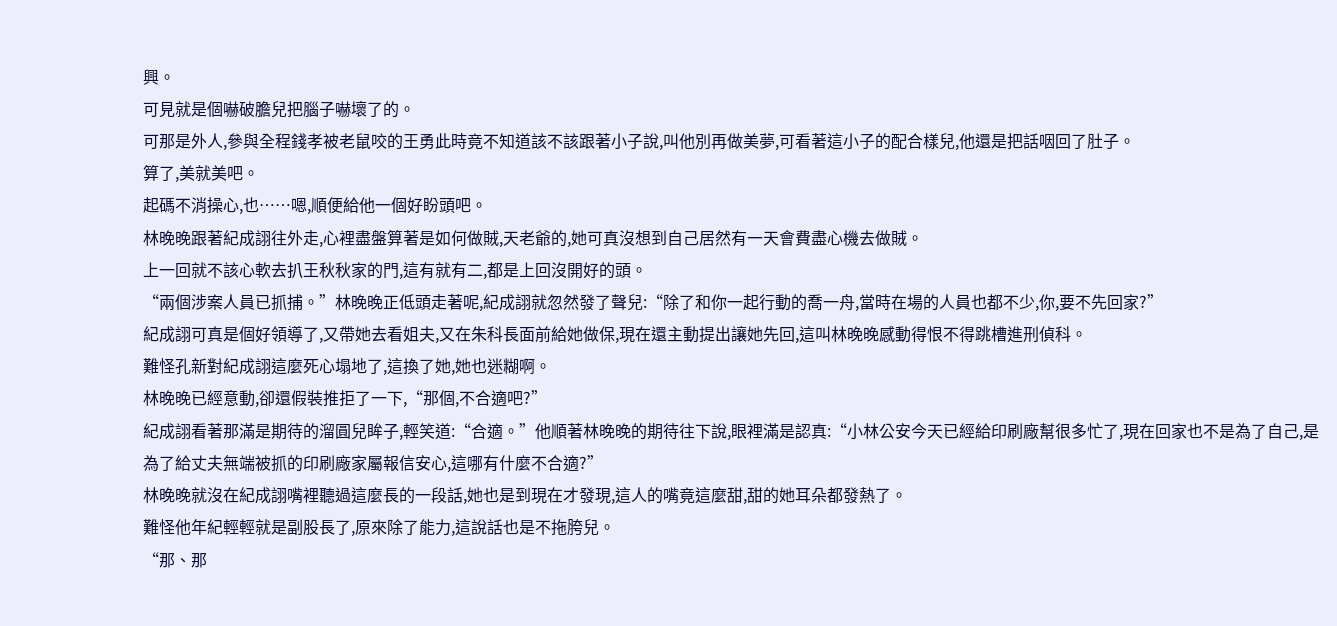興。
可見就是個嚇破膽兒把腦子嚇壞了的。
可那是外人,參與全程錢孝被老鼠咬的王勇此時竟不知道該不該跟著小子說,叫他別再做美夢,可看著這小子的配合樣兒,他還是把話咽回了肚子。
算了,美就美吧。
起碼不消操心,也……嗯,順便給他一個好盼頭吧。
林晚晚跟著紀成詡往外走,心裡盡盤算著是如何做賊,天老爺的,她可真沒想到自己居然有一天會費盡心機去做賊。
上一回就不該心軟去扒王秋秋家的門,這有就有二,都是上回沒開好的頭。
“兩個涉案人員已抓捕。”林晚晚正低頭走著呢,紀成詡就忽然發了聲兒:“除了和你一起行動的喬一舟,當時在場的人員也都不少,你,要不先回家?”
紀成詡可真是個好領導了,又帶她去看姐夫,又在朱科長面前給她做保,現在還主動提出讓她先回,這叫林晚晚感動得恨不得跳槽進刑偵科。
難怪孔新對紀成詡這麼死心塌地了,這換了她,她也迷糊啊。
林晚晚已經意動,卻還假裝推拒了一下,“那個,不合適吧?”
紀成詡看著那滿是期待的溜圓兒眸子,輕笑道:“合適。”他順著林晚晚的期待往下說,眼裡滿是認真:“小林公安今天已經給印刷廠幫很多忙了,現在回家也不是為了自己,是為了給丈夫無端被抓的印刷廠家屬報信安心,這哪有什麼不合適?”
林晚晚就沒在紀成詡嘴裡聽過這麼長的一段話,她也是到現在才發現,這人的嘴竟這麼甜,甜的她耳朵都發熱了。
難怪他年紀輕輕就是副股長了,原來除了能力,這說話也是不拖胯兒。
“那、那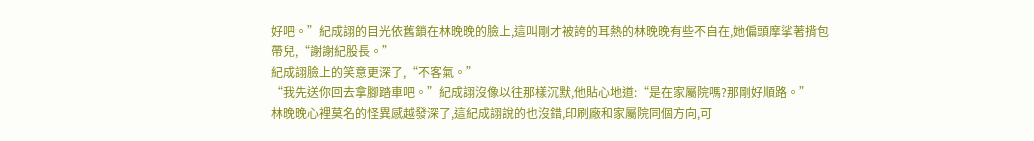好吧。”紀成詡的目光依舊鎖在林晚晚的臉上,這叫剛才被誇的耳熱的林晚晚有些不自在,她偏頭摩挲著揹包帶兒,“謝謝紀股長。”
紀成詡臉上的笑意更深了,“不客氣。”
“我先送你回去拿腳踏車吧。”紀成詡沒像以往那樣沉默,他貼心地道:“是在家屬院嗎?那剛好順路。”
林晚晚心裡莫名的怪異感越發深了,這紀成詡說的也沒錯,印刷廠和家屬院同個方向,可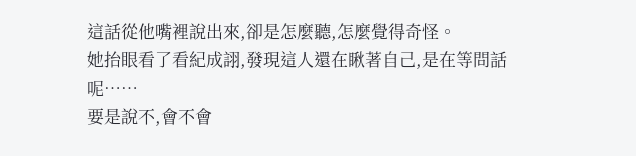這話從他嘴裡說出來,卻是怎麼聽,怎麼覺得奇怪。
她抬眼看了看紀成詡,發現這人還在瞅著自己,是在等問話呢……
要是說不,會不會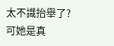太不識抬舉了?
可她是真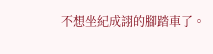不想坐紀成詡的腳踏車了。